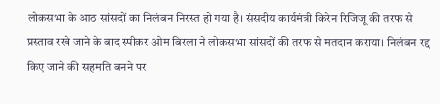लोकसभा के आठ सांसदों का निलंबन निरस्त हो गया है। संसदीय कार्यमंत्री किरेन रिजिजू की तरफ से प्रस्ताव रखे जाने के बाद स्पीकर ओम बिरला ने लोकसभा सांसदों की तरफ से मतदान कराया। निलंबन रद्द किए जाने की सहमति बनने पर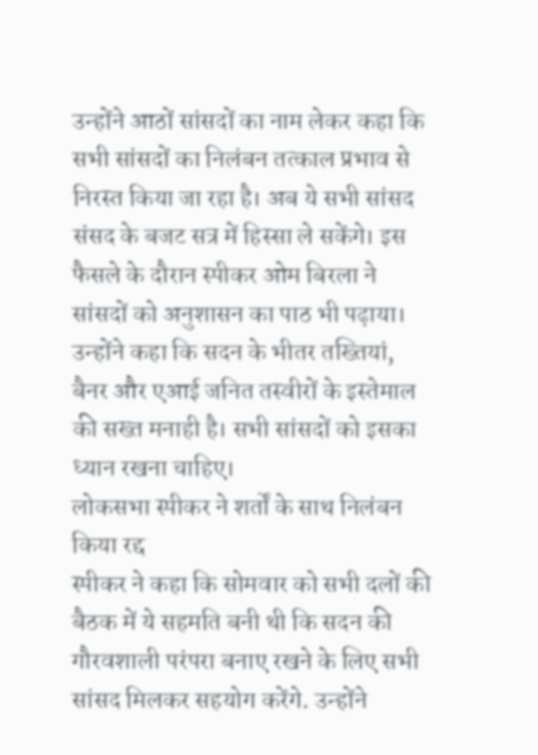उन्होंने आठों सांसदों का नाम लेकर कहा कि सभी सांसदों का निलंबन तत्काल प्रभाव से निरस्त किया जा रहा है। अब ये सभी सांसद संसद के बजट सत्र में हिस्सा ले सकेंगे। इस फैसले के दौरान स्पीकर ओम बिरला ने सांसदों को अनुशासन का पाठ भी पढ़ाया। उन्होंने कहा कि सदन के भीतर तख्तियां, बैनर और एआई जनित तस्वीरों के इस्तेमाल की सख्त मनाही है। सभी सांसदों को इसका ध्यान रखना चाहिए।
लोकसभा स्पीकर ने शर्तों के साथ निलंबन किया रद्द
स्पीकर ने कहा कि सोमवार को सभी दलों की बैठक में ये सहमति बनी थी कि सदन की गौरवशाली परंपरा बनाए रखने के लिए सभी सांसद मिलकर सहयोग करेंगे. उन्होंने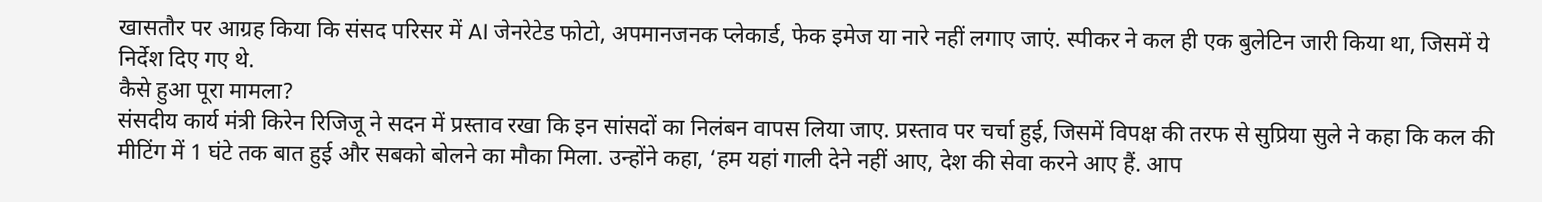खासतौर पर आग्रह किया कि संसद परिसर में AI जेनरेटेड फोटो, अपमानजनक प्लेकार्ड, फेक इमेज या नारे नहीं लगाए जाएं. स्पीकर ने कल ही एक बुलेटिन जारी किया था, जिसमें ये निर्देश दिए गए थे.
कैसे हुआ पूरा मामला?
संसदीय कार्य मंत्री किरेन रिजिजू ने सदन में प्रस्ताव रखा कि इन सांसदों का निलंबन वापस लिया जाए. प्रस्ताव पर चर्चा हुई, जिसमें विपक्ष की तरफ से सुप्रिया सुले ने कहा कि कल की मीटिंग में 1 घंटे तक बात हुई और सबको बोलने का मौका मिला. उन्होंने कहा, ‘हम यहां गाली देने नहीं आए, देश की सेवा करने आए हैं. आप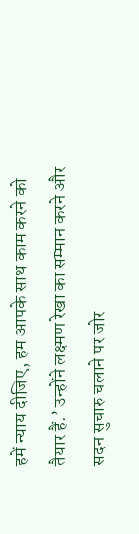हमें न्याय दीजिए, हम आपके साथ काम करने को तैयार हैं.’ उन्होंने लक्ष्मण रेखा का सम्मान करने और सदन सुचारु चलाने पर जोर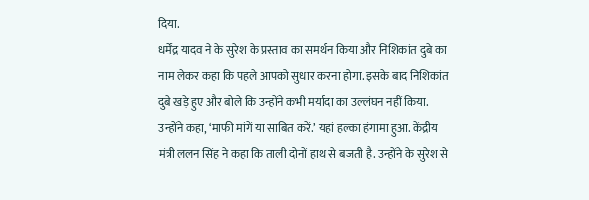दिया.
धर्मेंद्र यादव ने के सुरेश के प्रस्ताव का समर्थन किया और निशिकांत दुबे का नाम लेकर कहा कि पहले आपको सुधार करना होगा. इसके बाद निशिकांत दुबे खड़े हुए और बोले कि उन्होंने कभी मर्यादा का उल्लंघन नहीं किया. उन्होंने कहा, ‘माफी मांगें या साबित करें.’ यहां हल्का हंगामा हुआ. केंद्रीय मंत्री ललन सिंह ने कहा कि ताली दोनों हाथ से बजती है. उन्होंने के सुरेश से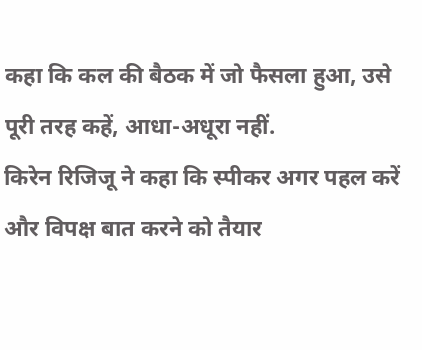कहा कि कल की बैठक में जो फैसला हुआ, उसे पूरी तरह कहें, आधा-अधूरा नहीं.
किरेन रिजिजू ने कहा कि स्पीकर अगर पहल करें और विपक्ष बात करने को तैयार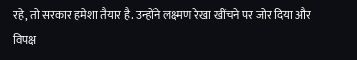रहे, तो सरकार हमेशा तैयार है. उन्होंने लक्ष्मण रेखा खींचने पर जोर दिया और विपक्ष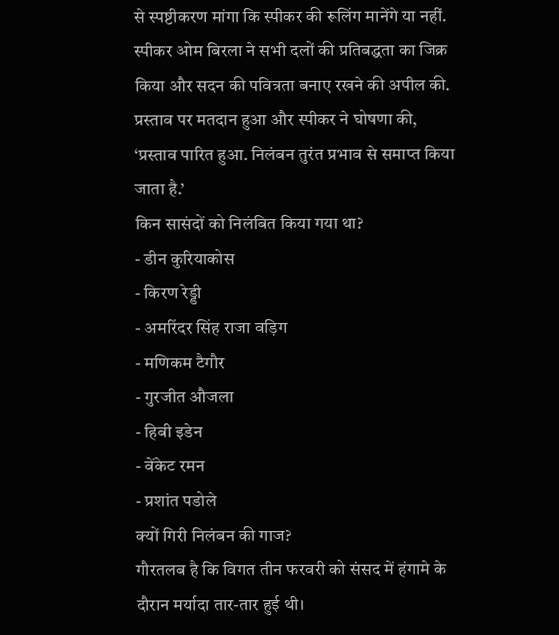से स्पष्टीकरण मांगा कि स्पीकर की रूलिंग मानेंगे या नहीं.
स्पीकर ओम बिरला ने सभी दलों की प्रतिबद्धता का जिक्र किया और सदन की पवित्रता बनाए रखने की अपील की. प्रस्ताव पर मतदान हुआ और स्पीकर ने घोषणा की, ‘प्रस्ताव पारित हुआ. निलंबन तुरंत प्रभाव से समाप्त किया जाता है.’
किन सासंदों को निलंबित किया गया था?
- डीन कुरियाकोस
- किरण रेड्डी
- अमरिंदर सिंह राजा वड़िग
- मणिकम टैगौर
- गुरजीत औजला
- हिबी इडेन
- वेंकेट रमन
- प्रशांत पडोले
क्यों गिरी निलंबन की गाज?
गौरतलब है कि विगत तीन फरवरी को संसद में हंगामे के दौरान मर्यादा तार-तार हुई थी।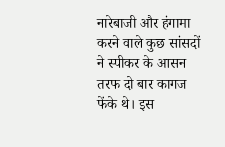नारेबाजी और हंगामा करने वाले कुछ सांसदों ने स्पीकर के आसन तरफ दो बार कागज फेंके थे। इस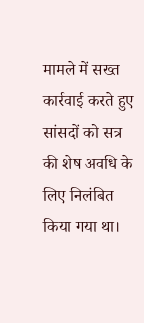मामले में सख्त कार्रवाई करते हुए सांसदों को सत्र की शेष अवधि के लिए निलंबित किया गया था।